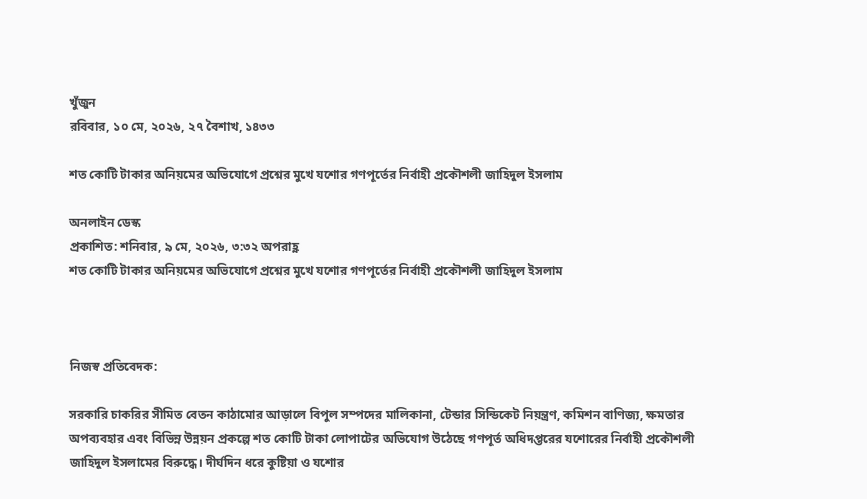খুঁজুন
রবিবার, ১০ মে, ২০২৬, ২৭ বৈশাখ, ১৪৩৩

শত কোটি টাকার অনিয়মের অভিযোগে প্রশ্নের মুখে যশোর গণপূর্তের নির্বাহী প্রকৌশলী জাহিদুল ইসলাম

অনলাইন ডেস্ক
প্রকাশিত: শনিবার, ৯ মে, ২০২৬, ৩:৩২ অপরাহ্ণ
শত কোটি টাকার অনিয়মের অভিযোগে প্রশ্নের মুখে যশোর গণপূর্তের নির্বাহী প্রকৌশলী জাহিদুল ইসলাম



নিজস্ব প্রতিবেদক:

সরকারি চাকরির সীমিত বেতন কাঠামোর আড়ালে বিপুল সম্পদের মালিকানা, টেন্ডার সিন্ডিকেট নিয়ন্ত্রণ, কমিশন বাণিজ্য, ক্ষমতার অপব্যবহার এবং বিভিন্ন উন্নয়ন প্রকল্পে শত কোটি টাকা লোপাটের অভিযোগ উঠেছে গণপূর্ত অধিদপ্তরের যশোরের নির্বাহী প্রকৌশলী জাহিদুল ইসলামের বিরুদ্ধে। দীর্ঘদিন ধরে কুষ্টিয়া ও যশোর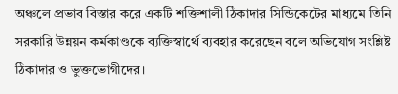অঞ্চলে প্রভাব বিস্তার করে একটি শক্তিশালী ঠিকাদার সিন্ডিকেটের মাধ্যমে তিনি সরকারি উন্নয়ন কর্মকাণ্ডকে ব্যক্তিস্বার্থে ব্যবহার করেছেন বলে অভিযোগ সংশ্লিষ্ট ঠিকাদার ও ভুক্তভোগীদের।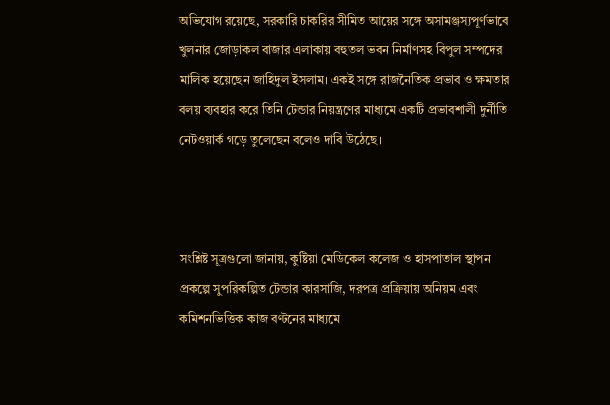অভিযোগ রয়েছে, সরকারি চাকরির সীমিত আয়ের সঙ্গে অসামঞ্জস্যপূর্ণভাবে খুলনার জোড়াকল বাজার এলাকায় বহুতল ভবন নির্মাণসহ বিপুল সম্পদের মালিক হয়েছেন জাহিদুল ইসলাম। একই সঙ্গে রাজনৈতিক প্রভাব ও ক্ষমতার বলয় ব্যবহার করে তিনি টেন্ডার নিয়ন্ত্রণের মাধ্যমে একটি প্রভাবশালী দুর্নীতি নেটওয়ার্ক গড়ে তুলেছেন বলেও দাবি উঠেছে।



সংশ্লিষ্ট সূত্রগুলো জানায়, কুষ্টিয়া মেডিকেল কলেজ ও হাসপাতাল স্থাপন প্রকল্পে সুপরিকল্পিত টেন্ডার কারসাজি, দরপত্র প্রক্রিয়ায় অনিয়ম এবং কমিশনভিত্তিক কাজ বণ্টনের মাধ্যমে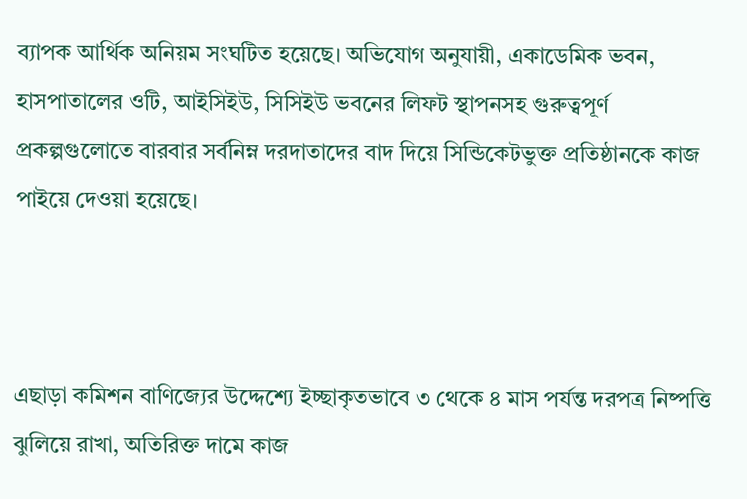ব্যাপক আর্থিক অনিয়ম সংঘটিত হয়েছে। অভিযোগ অনুযায়ী, একাডেমিক ভবন, হাসপাতালের ওটি, আইসিইউ, সিসিইউ ভবনের লিফট স্থাপনসহ গুরুত্বপূর্ণ প্রকল্পগুলোতে বারবার সর্বনিম্ন দরদাতাদের বাদ দিয়ে সিন্ডিকেটভুক্ত প্রতিষ্ঠানকে কাজ পাইয়ে দেওয়া হয়েছে।



এছাড়া কমিশন বাণিজ্যের উদ্দেশ্যে ইচ্ছাকৃতভাবে ৩ থেকে ৪ মাস পর্যন্ত দরপত্র নিষ্পত্তি ঝুলিয়ে রাখা, অতিরিক্ত দামে কাজ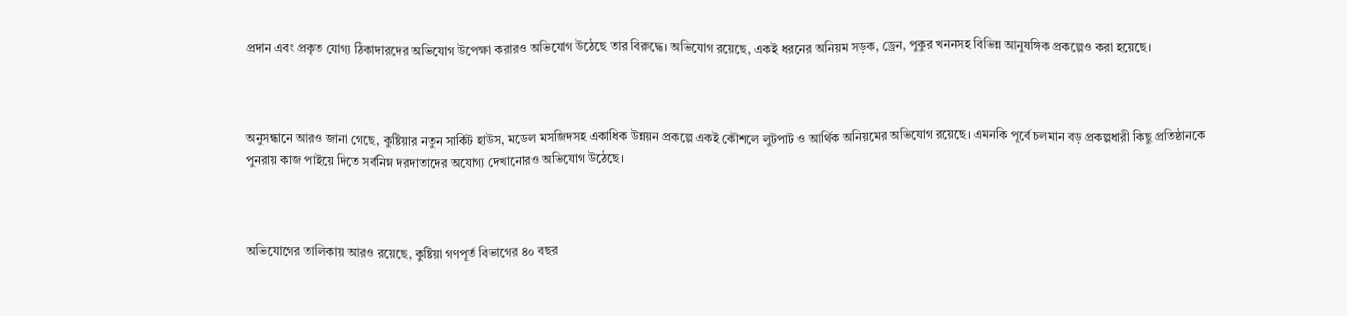প্রদান এবং প্রকৃত যোগ্য ঠিকাদারদের অভিযোগ উপেক্ষা করারও অভিযোগ উঠেছে তার বিরুদ্ধে। অভিযোগ রয়েছে, একই ধরনের অনিয়ম সড়ক, ড্রেন, পুকুর খননসহ বিভিন্ন আনুষঙ্গিক প্রকল্পেও করা হয়েছে।



অনুসন্ধানে আরও জানা গেছে, কুষ্টিয়ার নতুন সার্কিট হাউস, মডেল মসজিদসহ একাধিক উন্নয়ন প্রকল্পে একই কৌশলে লুটপাট ও আর্থিক অনিয়মের অভিযোগ রয়েছে। এমনকি পূর্বে চলমান বড় প্রকল্পধারী কিছু প্রতিষ্ঠানকে পুনরায় কাজ পাইয়ে দিতে সর্বনিম্ন দরদাতাদের অযোগ্য দেখানোরও অভিযোগ উঠেছে।



অভিযোগের তালিকায় আরও রয়েছে, কুষ্টিয়া গণপূর্ত বিভাগের ৪০ বছর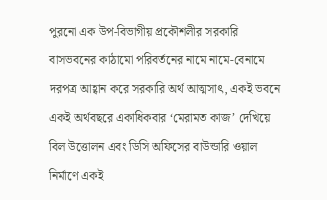পুরনো এক উপ-বিভাগীয় প্রকৌশলীর সরকারি বাসভবনের কাঠামো পরিবর্তনের নামে নামে-বেনামে দরপত্র আহ্বান করে সরকারি অর্থ আত্মসাৎ, একই ভবনে একই অর্থবছরে একাধিকবার ‘মেরামত কাজ’ দেখিয়ে বিল উত্তোলন এবং ডিসি অফিসের বাউন্ডারি ওয়াল নির্মাণে একই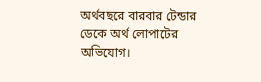অর্থবছরে বারবার টেন্ডার ডেকে অর্থ লোপাটের অভিযোগ।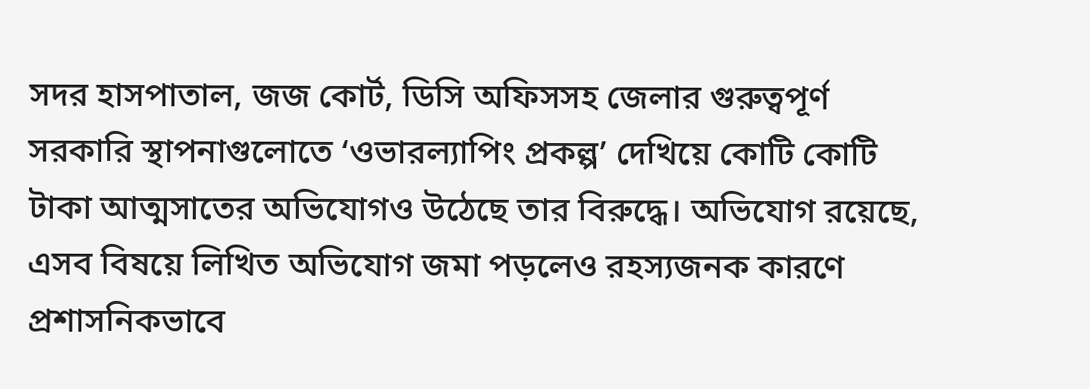সদর হাসপাতাল, জজ কোর্ট, ডিসি অফিসসহ জেলার গুরুত্বপূর্ণ সরকারি স্থাপনাগুলোতে ‘ওভারল্যাপিং প্রকল্প’ দেখিয়ে কোটি কোটি টাকা আত্মসাতের অভিযোগও উঠেছে তার বিরুদ্ধে। অভিযোগ রয়েছে, এসব বিষয়ে লিখিত অভিযোগ জমা পড়লেও রহস্যজনক কারণে প্রশাসনিকভাবে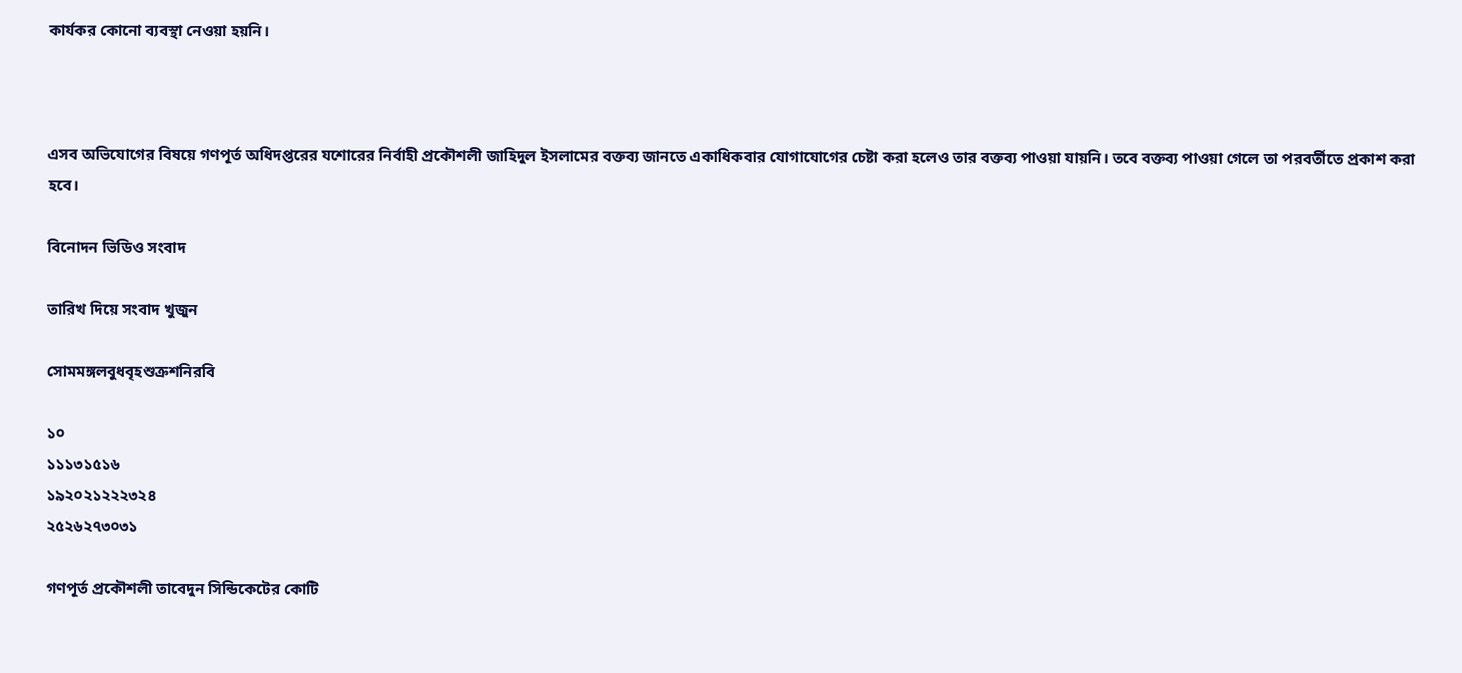কার্যকর কোনো ব্যবস্থা নেওয়া হয়নি।



এসব অভিযোগের বিষয়ে গণপূর্ত অধিদপ্তরের যশোরের নির্বাহী প্রকৌশলী জাহিদুল ইসলামের বক্তব্য জানতে একাধিকবার যোগাযোগের চেষ্টা করা হলেও তার বক্তব্য পাওয়া যায়নি। তবে বক্তব্য পাওয়া গেলে তা পরবর্তীতে প্রকাশ করা হবে।

বিনোদন ভিডিও সংবাদ

তারিখ দিয়ে সংবাদ খুজুন

সোমমঙ্গলবুধবৃহশুক্রশনিরবি

১০
১১১৩১৫১৬
১৯২০২১২২২৩২৪
২৫২৬২৭৩০৩১

গণপূর্ত প্রকৌশলী তাবেদুন সিন্ডিকেটের কোটি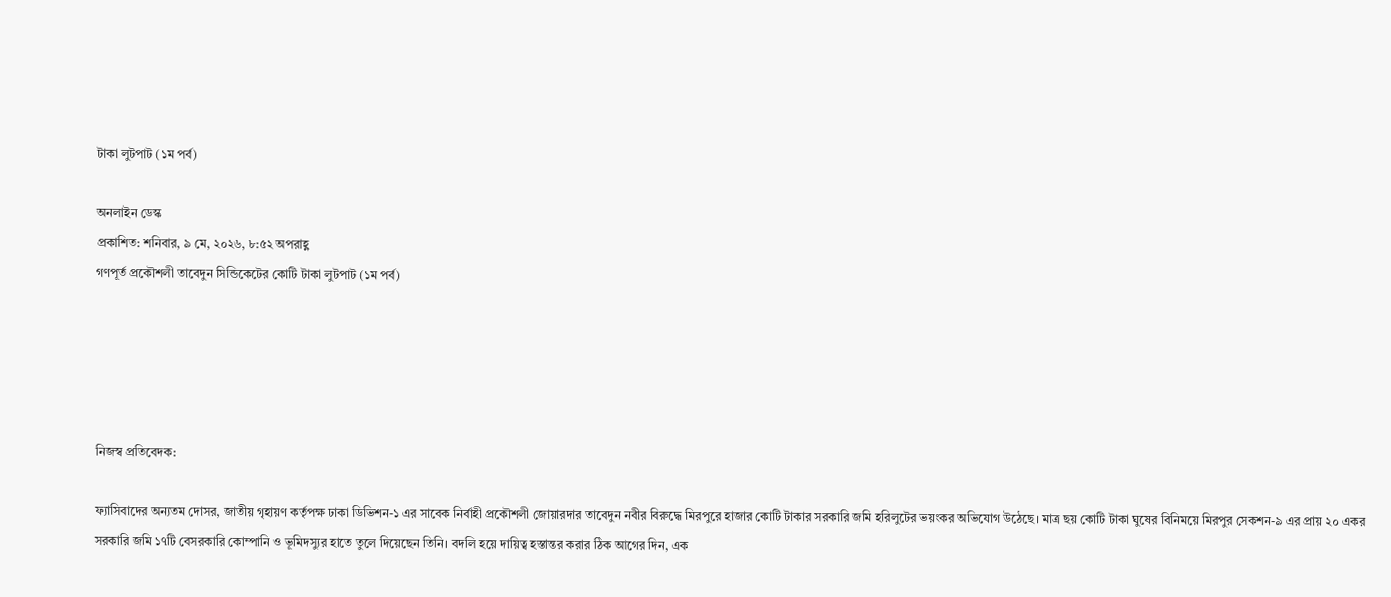টাকা লুটপাট (১ম পর্ব)

অনলাইন ডেস্ক
প্রকাশিত: শনিবার, ৯ মে, ২০২৬, ৮:৫২ অপরাহ্ণ
গণপূর্ত প্রকৌশলী তাবেদুন সিন্ডিকেটের কোটি টাকা লুটপাট (১ম পর্ব)





নিজস্ব প্রতিবেদক:

ফ্যাসিবাদের অন্যতম দোসর, জাতীয় গৃহায়ণ কর্তৃপক্ষ ঢাকা ডিভিশন-১ এর সাবেক নির্বাহী প্রকৌশলী জোয়ারদার তাবেদুন নবীর বিরুদ্ধে মিরপুরে হাজার কোটি টাকার সরকারি জমি হরিলুটের ভয়ংকর অভিযোগ উঠেছে। মাত্র ছয় কোটি টাকা ঘুষের বিনিময়ে মিরপুর সেকশন-৯ এর প্রায় ২০ একর সরকারি জমি ১৭টি বেসরকারি কোম্পানি ও ভূমিদস্যুর হাতে তুলে দিয়েছেন তিনি। বদলি হয়ে দায়িত্ব হস্তান্তর করার ঠিক আগের দিন, এক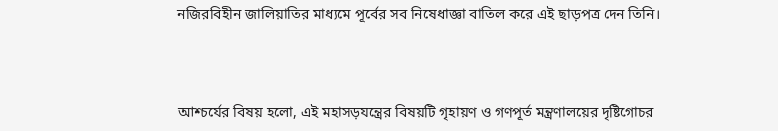নজিরবিহীন জালিয়াতির মাধ্যমে পূর্বের সব নিষেধাজ্ঞা বাতিল করে এই ছাড়পত্র দেন তিনি।



আশ্চর্যের বিষয় হলো, এই মহাসড়যন্ত্রের বিষয়টি গৃহায়ণ ও গণপূর্ত মন্ত্রণালয়ের দৃষ্টিগোচর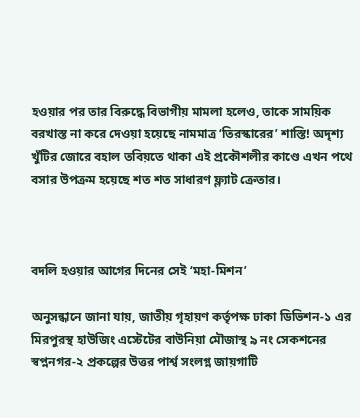হওয়ার পর তার বিরুদ্ধে বিভাগীয় মামলা হলেও, তাকে সাময়িক বরখাস্ত না করে দেওয়া হয়েছে নামমাত্র ‘তিরস্কারের’ শাস্তি! অদৃশ্য খুঁটির জোরে বহাল তবিয়তে থাকা এই প্রকৌশলীর কাণ্ডে এখন পথে বসার উপক্রম হয়েছে শত শত সাধারণ ফ্ল্যাট ক্রেতার।



বদলি হওয়ার আগের দিনের সেই ‘মহা-মিশন’

অনুসন্ধানে জানা যায়, জাতীয় গৃহায়ণ কর্তৃপক্ষ ঢাকা ডিভিশন-১ এর মিরপুরস্থ হাউজিং এস্টেটের বাউনিয়া মৌজাস্থ ৯ নং সেকশনের স্বপ্ননগর-২ প্রকল্পের উত্তর পার্শ্ব সংলগ্ন জায়গাটি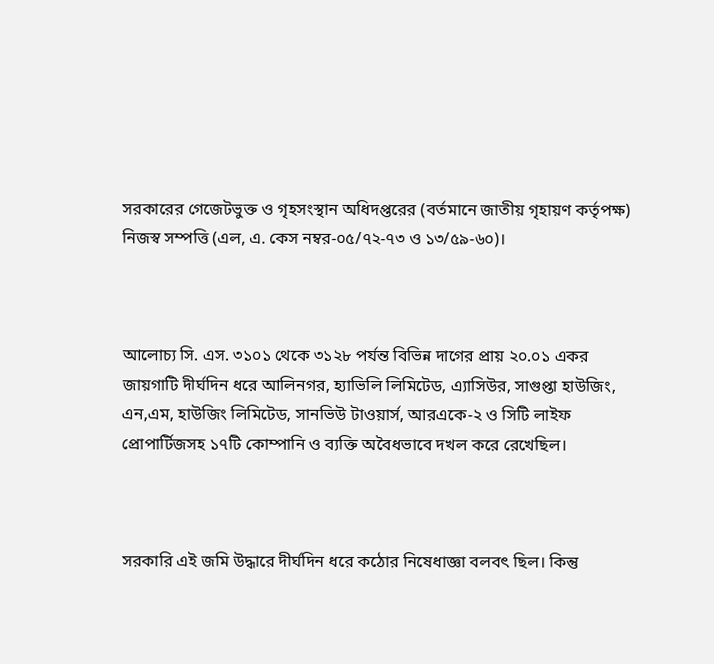সরকারের গেজেটভুক্ত ও গৃহসংস্থান অধিদপ্তরের (বর্তমানে জাতীয় গৃহায়ণ কর্তৃপক্ষ) নিজস্ব সম্পত্তি (এল, এ. কেস নম্বর-০৫/৭২-৭৩ ও ১৩/৫৯-৬০)।



আলোচ্য সি. এস. ৩১০১ থেকে ৩১২৮ পর্যন্ত বিভিন্ন দাগের প্রায় ২০.০১ একর জায়গাটি দীর্ঘদিন ধরে আলিনগর, হ্যাভিলি লিমিটেড, এ্যাসিউর, সাগুপ্তা হাউজিং, এন,এম, হাউজিং লিমিটেড, সানভিউ টাওয়ার্স, আরএকে-২ ও সিটি লাইফ প্রোপার্টিজসহ ১৭টি কোম্পানি ও ব্যক্তি অবৈধভাবে দখল করে রেখেছিল।



সরকারি এই জমি উদ্ধারে দীর্ঘদিন ধরে কঠোর নিষেধাজ্ঞা বলবৎ ছিল। কিন্তু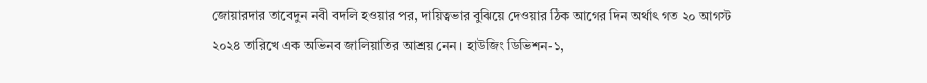জোয়ারদার তাবেদুন নবী বদলি হওয়ার পর, দায়িত্বভার বুঝিয়ে দেওয়ার ঠিক আগের দিন অর্থাৎ গত ২০ আগস্ট ২০২৪ তারিখে এক অভিনব জালিয়াতির আশ্রয় নেন। হাউজিং ডিভিশন-১,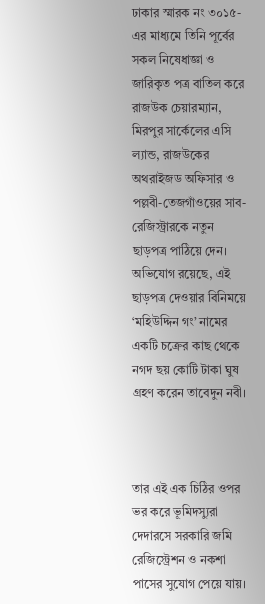ঢাকার স্মারক নং ৩০১৫-এর মাধ্যমে তিনি পূর্বের সকল নিষেধাজ্ঞা ও জারিকৃত পত্র বাতিল করে রাজউক চেয়ারম্যান, মিরপুর সার্কেলের এসি ল্যান্ড, রাজউকের অথরাইজড অফিসার ও পল্লবী-তেজগাঁওয়ের সাব-রেজিস্ট্রারকে নতুন ছাড়পত্র পাঠিয়ে দেন। অভিযোগ রয়েছে, এই ছাড়পত্র দেওয়ার বিনিময়ে ‘মহিউদ্দিন গং’ নামের একটি চক্রের কাছ থেকে নগদ ছয় কোটি টাকা ঘুষ গ্রহণ করেন তাবেদুন নবী।



তার এই এক চিঠির ওপর ভর করে ভূমিদস্যুরা দেদারসে সরকারি জমি রেজিস্ট্রেশন ও নকশা পাসের সুযোগ পেয়ে যায়।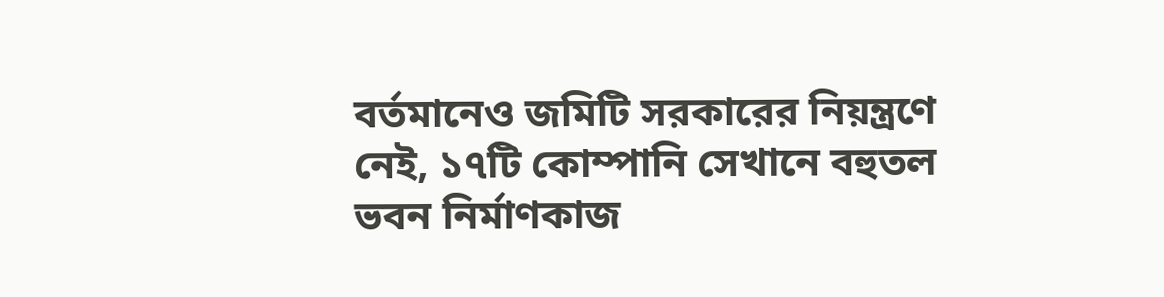বর্তমানেও জমিটি সরকারের নিয়ন্ত্রণে নেই, ১৭টি কোম্পানি সেখানে বহুতল ভবন নির্মাণকাজ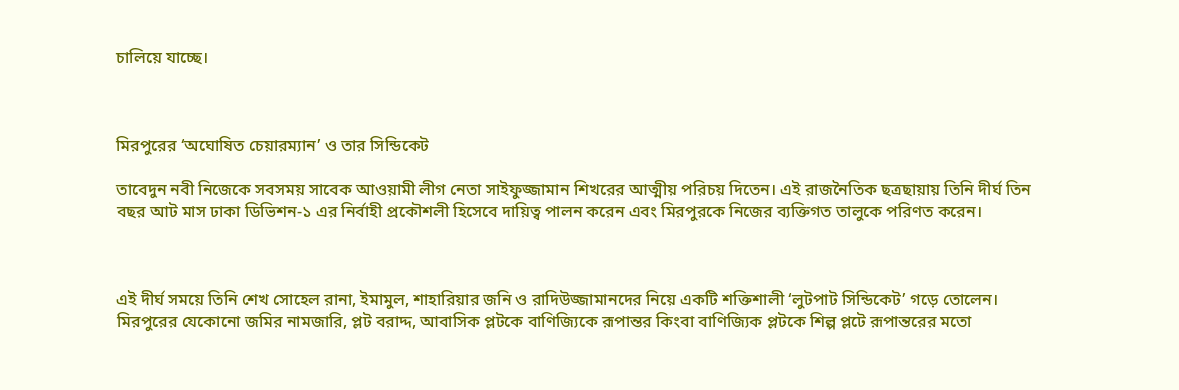চালিয়ে যাচ্ছে।



মিরপুরের ‘অঘোষিত চেয়ারম্যান’ ও তার সিন্ডিকেট

তাবেদুন নবী নিজেকে সবসময় সাবেক আওয়ামী লীগ নেতা সাইফুজ্জামান শিখরের আত্মীয় পরিচয় দিতেন। এই রাজনৈতিক ছত্রছায়ায় তিনি দীর্ঘ তিন বছর আট মাস ঢাকা ডিভিশন-১ এর নির্বাহী প্রকৌশলী হিসেবে দায়িত্ব পালন করেন এবং মিরপুরকে নিজের ব্যক্তিগত তালুকে পরিণত করেন।



এই দীর্ঘ সময়ে তিনি শেখ সোহেল রানা, ইমামুল, শাহারিয়ার জনি ও রাদিউজ্জামানদের নিয়ে একটি শক্তিশালী ‘লুটপাট সিন্ডিকেট’ গড়ে তোলেন। মিরপুরের যেকোনো জমির নামজারি, প্লট বরাদ্দ, আবাসিক প্লটকে বাণিজ্যিকে রূপান্তর কিংবা বাণিজ্যিক প্লটকে শিল্প প্লটে রূপান্তরের মতো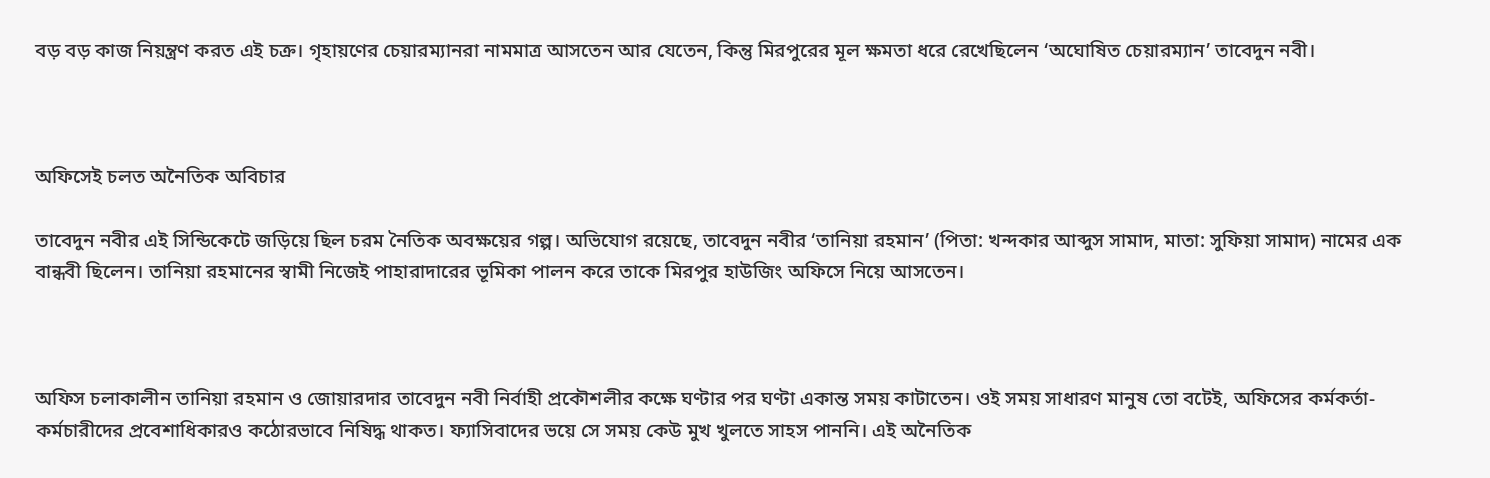বড় বড় কাজ নিয়ন্ত্রণ করত এই চক্র। গৃহায়ণের চেয়ারম্যানরা নামমাত্র আসতেন আর যেতেন, কিন্তু মিরপুরের মূল ক্ষমতা ধরে রেখেছিলেন ‘অঘোষিত চেয়ারম্যান’ তাবেদুন নবী।



অফিসেই চলত অনৈতিক অবিচার

তাবেদুন নবীর এই সিন্ডিকেটে জড়িয়ে ছিল চরম নৈতিক অবক্ষয়ের গল্প। অভিযোগ রয়েছে, তাবেদুন নবীর ‘তানিয়া রহমান’ (পিতা: খন্দকার আব্দুস সামাদ, মাতা: সুফিয়া সামাদ) নামের এক বান্ধবী ছিলেন। তানিয়া রহমানের স্বামী নিজেই পাহারাদারের ভূমিকা পালন করে তাকে মিরপুর হাউজিং অফিসে নিয়ে আসতেন।



অফিস চলাকালীন তানিয়া রহমান ও জোয়ারদার তাবেদুন নবী নির্বাহী প্রকৌশলীর কক্ষে ঘণ্টার পর ঘণ্টা একান্ত সময় কাটাতেন। ওই সময় সাধারণ মানুষ তো বটেই, অফিসের কর্মকর্তা-কর্মচারীদের প্রবেশাধিকারও কঠোরভাবে নিষিদ্ধ থাকত। ফ্যাসিবাদের ভয়ে সে সময় কেউ মুখ খুলতে সাহস পাননি। এই অনৈতিক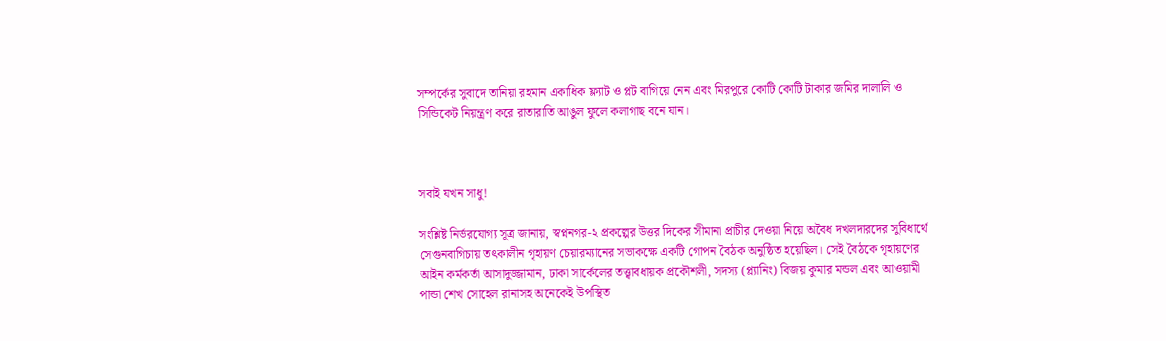সম্পর্কের সুবাদে তানিয়া রহমান একাধিক ফ্ল্যাট ও প্লট বাগিয়ে নেন এবং মিরপুরে কোটি কোটি টাকার জমির দালালি ও সিন্ডিকেট নিয়ন্ত্রণ করে রাতারাতি আঙুল ফুলে কলাগাছ বনে যান।



সবাই যখন সাধু!

সংশ্লিষ্ট নির্ভরযোগ্য সূত্র জানায়, স্বপ্ননগর-২ প্রকল্পের উত্তর দিকের সীমানা প্রাচীর দেওয়া নিয়ে অবৈধ দখলদারদের সুবিধার্থে সেগুনবাগিচায় তৎকালীন গৃহায়ণ চেয়ারম্যানের সভাকক্ষে একটি গোপন বৈঠক অনুষ্ঠিত হয়েছিল। সেই বৈঠকে গৃহায়ণের আইন কর্মকর্তা আসাদুজ্জামান, ঢাকা সার্কেলের তত্ত্বাবধায়ক প্রকৌশলী, সদস্য (প্ল্যানিং) বিজয় কুমার মন্ডল এবং আওয়ামী পান্ডা শেখ সোহেল রানাসহ অনেকেই উপস্থিত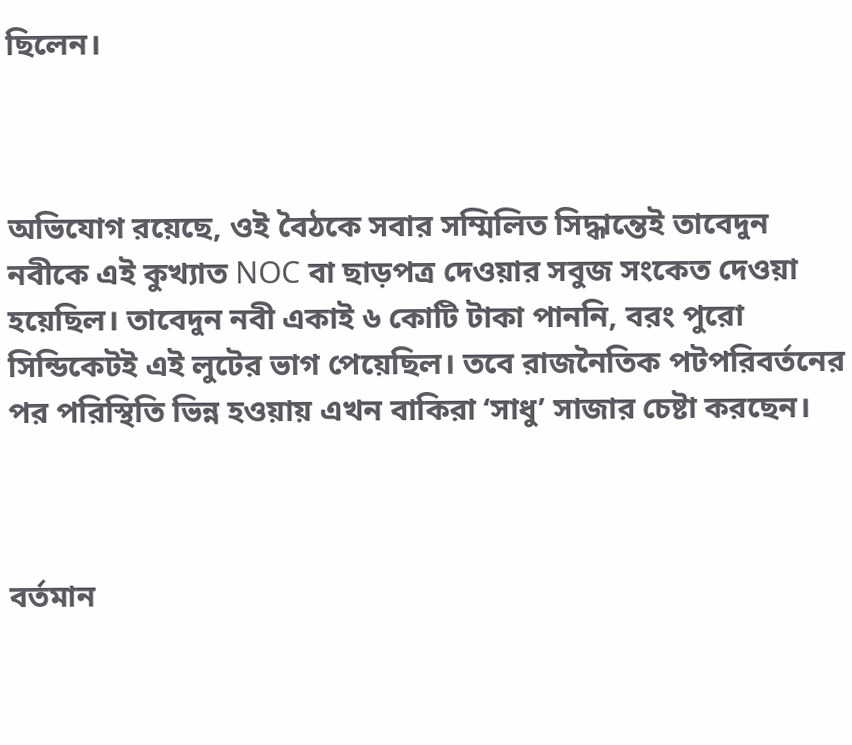ছিলেন।



অভিযোগ রয়েছে, ওই বৈঠকে সবার সম্মিলিত সিদ্ধান্তেই তাবেদুন নবীকে এই কুখ্যাত NOC বা ছাড়পত্র দেওয়ার সবুজ সংকেত দেওয়া হয়েছিল। তাবেদুন নবী একাই ৬ কোটি টাকা পাননি, বরং পুরো সিন্ডিকেটই এই লুটের ভাগ পেয়েছিল। তবে রাজনৈতিক পটপরিবর্তনের পর পরিস্থিতি ভিন্ন হওয়ায় এখন বাকিরা ‘সাধু’ সাজার চেষ্টা করছেন।



বর্তমান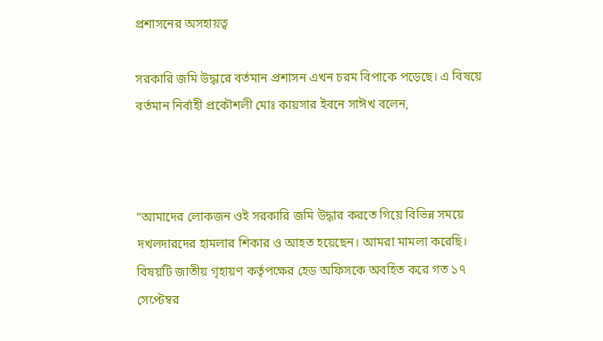প্রশাসনের অসহায়ত্ব

সরকারি জমি উদ্ধারে বর্তমান প্রশাসন এখন চরম বিপাকে পড়েছে। এ বিষয়ে বর্তমান নির্বাহী প্রকৌশলী মোঃ কায়সার ইবনে সাঈখ বলেন,



“আমাদের লোকজন ওই সরকারি জমি উদ্ধার করতে গিয়ে বিভিন্ন সময়ে দখলদারদের হামলার শিকার ও আহত হয়েছেন। আমরা মামলা করেছি। বিষয়টি জাতীয় গৃহায়ণ কর্তৃপক্ষের হেড অফিসকে অবহিত করে গত ১৭ সেপ্টেম্বর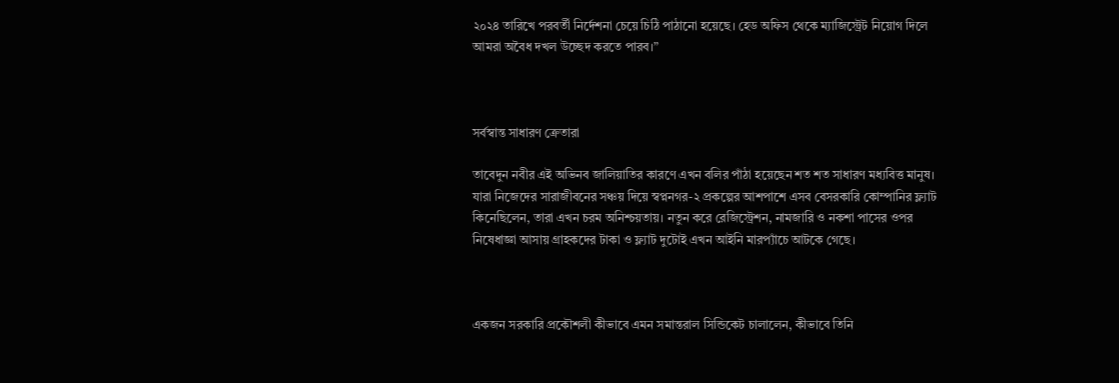২০২৪ তারিখে পরবর্তী নির্দেশনা চেয়ে চিঠি পাঠানো হয়েছে। হেড অফিস থেকে ম্যাজিস্ট্রেট নিয়োগ দিলে আমরা অবৈধ দখল উচ্ছেদ করতে পারব।”



সর্বস্বান্ত সাধারণ ক্রেতারা

তাবেদুন নবীর এই অভিনব জালিয়াতির কারণে এখন বলির পাঁঠা হয়েছেন শত শত সাধারণ মধ্যবিত্ত মানুষ। যারা নিজেদের সারাজীবনের সঞ্চয় দিয়ে স্বপ্ননগর-২ প্রকল্পের আশপাশে এসব বেসরকারি কোম্পানির ফ্ল্যাট কিনেছিলেন, তারা এখন চরম অনিশ্চয়তায়। নতুন করে রেজিস্ট্রেশন, নামজারি ও নকশা পাসের ওপর নিষেধাজ্ঞা আসায় গ্রাহকদের টাকা ও ফ্ল্যাট দুটোই এখন আইনি মারপ্যাঁচে আটকে গেছে।



একজন সরকারি প্রকৌশলী কীভাবে এমন সমান্তরাল সিন্ডিকেট চালালেন, কীভাবে তিনি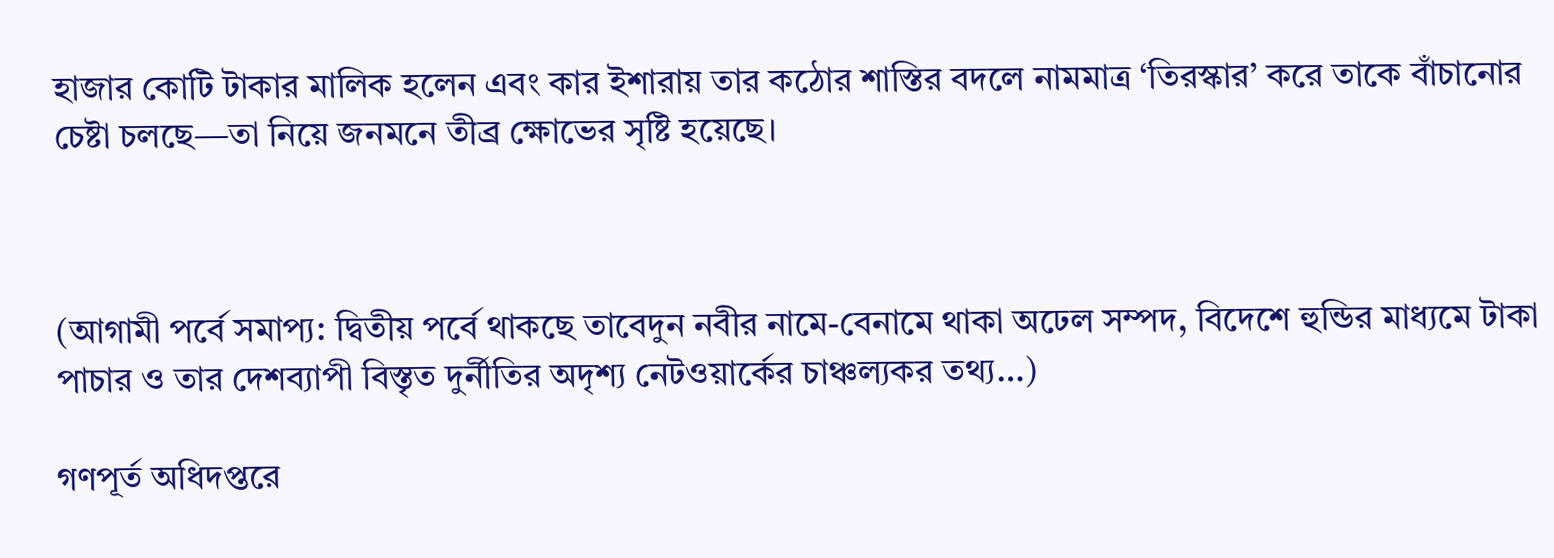হাজার কোটি টাকার মালিক হলেন এবং কার ইশারায় তার কঠোর শাস্তির বদলে নামমাত্র ‘তিরস্কার’ করে তাকে বাঁচানোর চেষ্টা চলছে—তা নিয়ে জনমনে তীব্র ক্ষোভের সৃষ্টি হয়েছে।



(আগামী পর্বে সমাপ্য: দ্বিতীয় পর্বে থাকছে তাবেদুন নবীর নামে-বেনামে থাকা অঢেল সম্পদ, বিদেশে হুন্ডির মাধ্যমে টাকা পাচার ও তার দেশব্যাপী বিস্তৃত দুর্নীতির অদৃশ্য নেটওয়ার্কের চাঞ্চল্যকর তথ্য…)

গণপূর্ত অধিদপ্তরে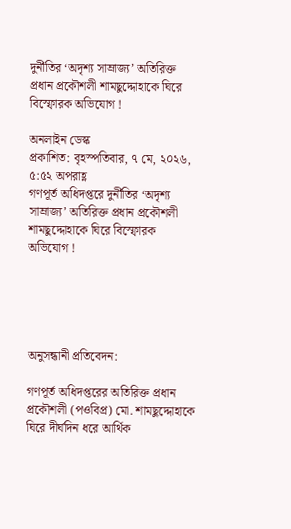দুর্নীতির ‘অদৃশ্য সাম্রাজ্য’ অতিরিক্ত প্রধান প্রকৌশলী শামছুদ্দোহাকে ঘিরে বিস্ফোরক অভিযোগ !

অনলাইন ডেস্ক
প্রকাশিত: বৃহস্পতিবার, ৭ মে, ২০২৬, ৫:৫২ অপরাহ্ণ
গণপূর্ত অধিদপ্তরে দুর্নীতির ‘অদৃশ্য সাম্রাজ্য’ অতিরিক্ত প্রধান প্রকৌশলী শামছুদ্দোহাকে ঘিরে বিস্ফোরক অভিযোগ !





অনুসন্ধানী প্রতিবেদন:

গণপূর্ত অধিদপ্তরের অতিরিক্ত প্রধান প্রকৌশলী (পওবিপ্র) মো. শামছুদ্দোহাকে ঘিরে দীর্ঘদিন ধরে আর্থিক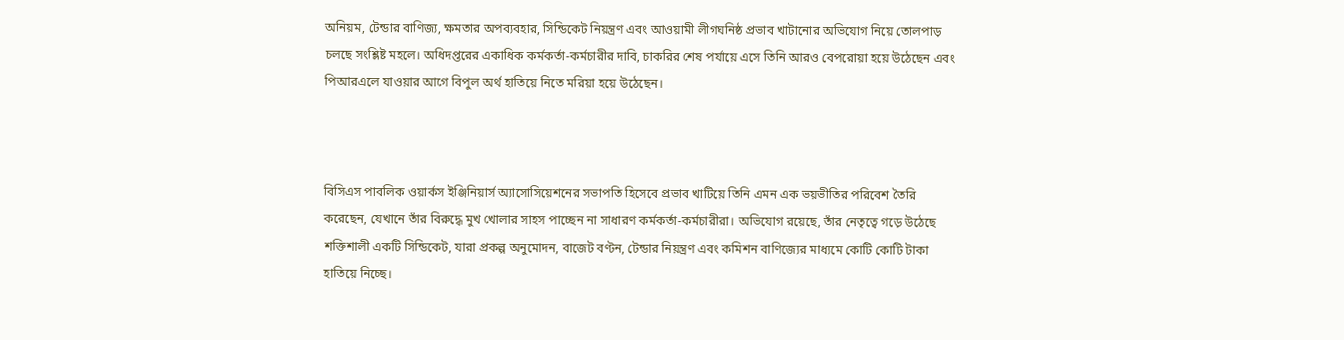অনিয়ম, টেন্ডার বাণিজ্য, ক্ষমতার অপব্যবহার, সিন্ডিকেট নিয়ন্ত্রণ এবং আওয়ামী লীগঘনিষ্ঠ প্রভাব খাটানোর অভিযোগ নিয়ে তোলপাড় চলছে সংশ্লিষ্ট মহলে। অধিদপ্তরের একাধিক কর্মকর্তা-কর্মচারীর দাবি, চাকরির শেষ পর্যায়ে এসে তিনি আরও বেপরোয়া হয়ে উঠেছেন এবং পিআরএলে যাওয়ার আগে বিপুল অর্থ হাতিয়ে নিতে মরিয়া হয়ে উঠেছেন।



বিসিএস পাবলিক ওয়ার্কস ইঞ্জিনিয়ার্স অ্যাসোসিয়েশনের সভাপতি হিসেবে প্রভাব খাটিয়ে তিনি এমন এক ভয়ভীতির পরিবেশ তৈরি করেছেন, যেখানে তাঁর বিরুদ্ধে মুখ খোলার সাহস পাচ্ছেন না সাধারণ কর্মকর্তা-কর্মচারীরা। অভিযোগ রয়েছে, তাঁর নেতৃত্বে গড়ে উঠেছে শক্তিশালী একটি সিন্ডিকেট, যারা প্রকল্প অনুমোদন, বাজেট বণ্টন, টেন্ডার নিয়ন্ত্রণ এবং কমিশন বাণিজ্যের মাধ্যমে কোটি কোটি টাকা হাতিয়ে নিচ্ছে।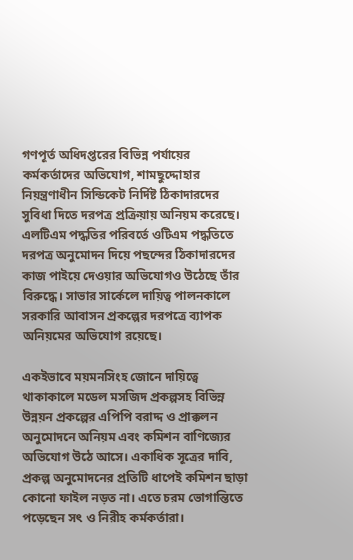গণপূর্ত অধিদপ্তরের বিভিন্ন পর্যায়ের কর্মকর্তাদের অভিযোগ, শামছুদ্দোহার নিয়ন্ত্রণাধীন সিন্ডিকেট নির্দিষ্ট ঠিকাদারদের সুবিধা দিতে দরপত্র প্রক্রিয়ায় অনিয়ম করেছে। এলটিএম পদ্ধতির পরিবর্তে ওটিএম পদ্ধতিতে দরপত্র অনুমোদন দিয়ে পছন্দের ঠিকাদারদের কাজ পাইয়ে দেওয়ার অভিযোগও উঠেছে তাঁর বিরুদ্ধে। সাভার সার্কেলে দায়িত্ব পালনকালে সরকারি আবাসন প্রকল্পের দরপত্রে ব্যাপক অনিয়মের অভিযোগ রয়েছে।

একইভাবে ময়মনসিংহ জোনে দায়িত্বে থাকাকালে মডেল মসজিদ প্রকল্পসহ বিভিন্ন উন্নয়ন প্রকল্পের এপিপি বরাদ্দ ও প্রাক্কলন অনুমোদনে অনিয়ম এবং কমিশন বাণিজ্যের অভিযোগ উঠে আসে। একাধিক সূত্রের দাবি, প্রকল্প অনুমোদনের প্রতিটি ধাপেই কমিশন ছাড়া কোনো ফাইল নড়ত না। এতে চরম ভোগান্তিতে পড়েছেন সৎ ও নিরীহ কর্মকর্তারা।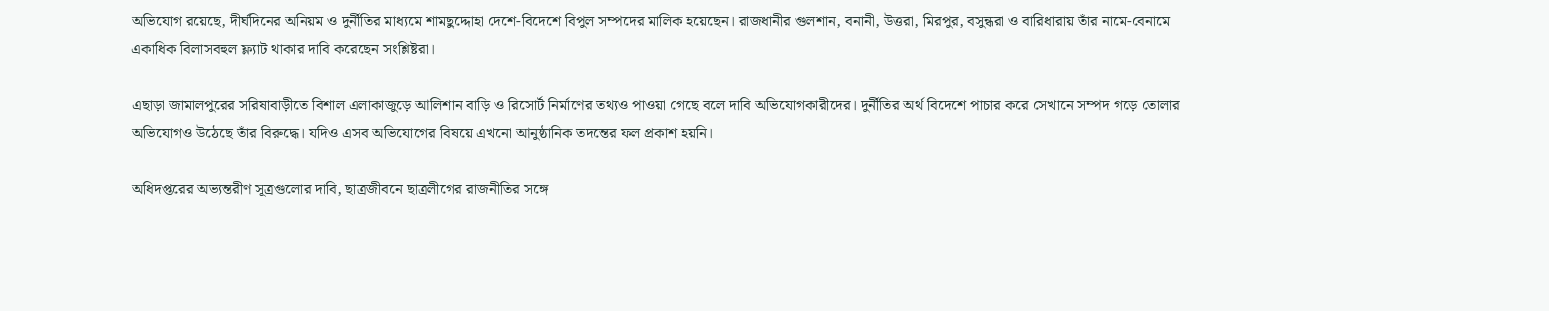অভিযোগ রয়েছে, দীর্ঘদিনের অনিয়ম ও দুর্নীতির মাধ্যমে শামছুদ্দোহা দেশে-বিদেশে বিপুল সম্পদের মালিক হয়েছেন। রাজধানীর গুলশান, বনানী, উত্তরা, মিরপুর, বসুন্ধরা ও বারিধারায় তাঁর নামে-বেনামে একাধিক বিলাসবহুল ফ্ল্যাট থাকার দাবি করেছেন সংশ্লিষ্টরা।

এছাড়া জামালপুরের সরিষাবাড়ীতে বিশাল এলাকাজুড়ে আলিশান বাড়ি ও রিসোর্ট নির্মাণের তথ্যও পাওয়া গেছে বলে দাবি অভিযোগকারীদের। দুর্নীতির অর্থ বিদেশে পাচার করে সেখানে সম্পদ গড়ে তোলার অভিযোগও উঠেছে তাঁর বিরুদ্ধে। যদিও এসব অভিযোগের বিষয়ে এখনো আনুষ্ঠানিক তদন্তের ফল প্রকাশ হয়নি।

অধিদপ্তরের অভ্যন্তরীণ সূত্রগুলোর দাবি, ছাত্রজীবনে ছাত্রলীগের রাজনীতির সঙ্গে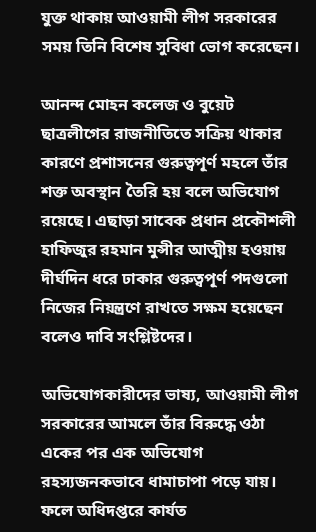যুক্ত থাকায় আওয়ামী লীগ সরকারের সময় তিনি বিশেষ সুবিধা ভোগ করেছেন।

আনন্দ মোহন কলেজ ও বুয়েট ছাত্রলীগের রাজনীতিতে সক্রিয় থাকার কারণে প্রশাসনের গুরুত্বপূর্ণ মহলে তাঁর শক্ত অবস্থান তৈরি হয় বলে অভিযোগ রয়েছে। এছাড়া সাবেক প্রধান প্রকৌশলী হাফিজুর রহমান মুন্সীর আত্মীয় হওয়ায় দীর্ঘদিন ধরে ঢাকার গুরুত্বপূর্ণ পদগুলো নিজের নিয়ন্ত্রণে রাখতে সক্ষম হয়েছেন বলেও দাবি সংশ্লিষ্টদের।

অভিযোগকারীদের ভাষ্য, আওয়ামী লীগ সরকারের আমলে তাঁর বিরুদ্ধে ওঠা একের পর এক অভিযোগ রহস্যজনকভাবে ধামাচাপা পড়ে যায়। ফলে অধিদপ্তরে কার্যত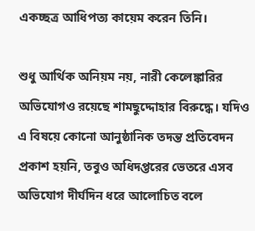একচ্ছত্র আধিপত্য কায়েম করেন তিনি।

শুধু আর্থিক অনিয়ম নয়, নারী কেলেঙ্কারির অভিযোগও রয়েছে শামছুদ্দোহার বিরুদ্ধে। যদিও এ বিষয়ে কোনো আনুষ্ঠানিক তদন্ত প্রতিবেদন প্রকাশ হয়নি, তবুও অধিদপ্তরের ভেতরে এসব অভিযোগ দীর্ঘদিন ধরে আলোচিত বলে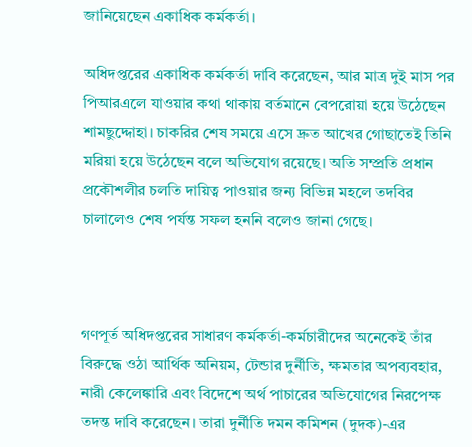জানিয়েছেন একাধিক কর্মকর্তা।

অধিদপ্তরের একাধিক কর্মকর্তা দাবি করেছেন, আর মাত্র দুই মাস পর পিআরএলে যাওয়ার কথা থাকায় বর্তমানে বেপরোয়া হয়ে উঠেছেন শামছুদ্দোহা। চাকরির শেষ সময়ে এসে দ্রুত আখের গোছাতেই তিনি মরিয়া হয়ে উঠেছেন বলে অভিযোগ রয়েছে। অতি সম্প্রতি প্রধান প্রকৌশলীর চলতি দায়িত্ব পাওয়ার জন্য বিভিন্ন মহলে তদবির চালালেও শেষ পর্যন্ত সফল হননি বলেও জানা গেছে।



গণপূর্ত অধিদপ্তরের সাধারণ কর্মকর্তা-কর্মচারীদের অনেকেই তাঁর বিরুদ্ধে ওঠা আর্থিক অনিয়ম, টেন্ডার দুর্নীতি, ক্ষমতার অপব্যবহার, নারী কেলেঙ্কারি এবং বিদেশে অর্থ পাচারের অভিযোগের নিরপেক্ষ তদন্ত দাবি করেছেন। তারা দুর্নীতি দমন কমিশন (দুদক)-এর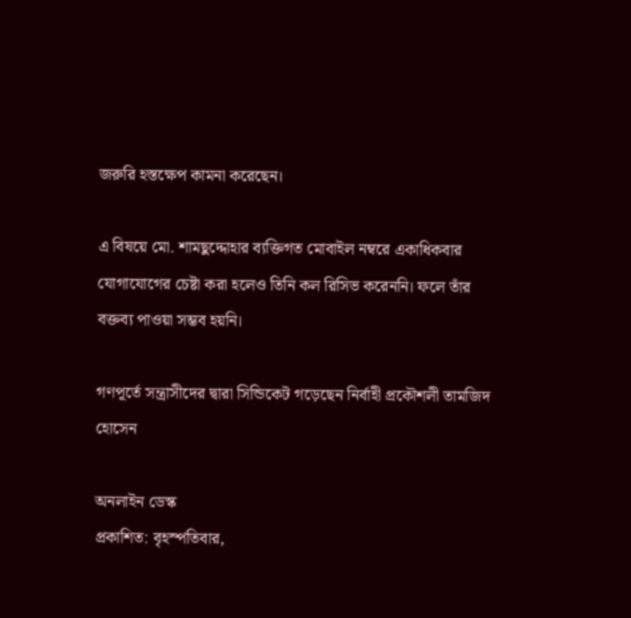জরুরি হস্তক্ষেপ কামনা করেছেন।

এ বিষয়ে মো. শামছুদ্দোহার ব্যক্তিগত মোবাইল নম্বরে একাধিকবার যোগাযোগের চেষ্টা করা হলেও তিনি কল রিসিভ করেননি। ফলে তাঁর বক্তব্য পাওয়া সম্ভব হয়নি।

গণপূর্তে সন্ত্রাসীদের দ্বারা সিন্ডিকেট গড়েছেন নির্বাহী প্রকৌশলী তামজিদ হোসেন

অনলাইন ডেস্ক
প্রকাশিত: বৃহস্পতিবার,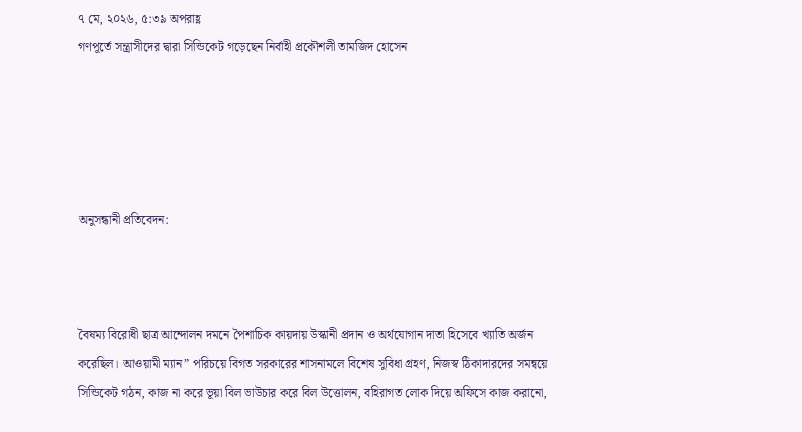৭ মে, ২০২৬, ৫:৩৯ অপরাহ্ণ
গণপূর্তে সন্ত্রাসীদের দ্বারা সিন্ডিকেট গড়েছেন নির্বাহী প্রকৌশলী তামজিদ হোসেন





অনুসন্ধানী প্রতিবেদন:



বৈষম্য বিরোধী ছাত্র আন্দোলন দমনে পৈশাচিক কায়দায় উস্কানী প্রদান ও অর্থযোগান দাতা হিসেবে খ্যাতি অর্জন করেছিল। আওয়ামী ম্যান” পরিচয়ে বিগত সরকারের শাসনামলে বিশেষ সুবিধা গ্রহণ, নিজস্ব ঠিকাদারদের সমন্বয়ে সিন্ডিকেট গঠন, কাজ না করে ভূয়া বিল ভাউচার করে বিল উত্তোলন, বহিরাগত লোক দিয়ে অফিসে কাজ করানো,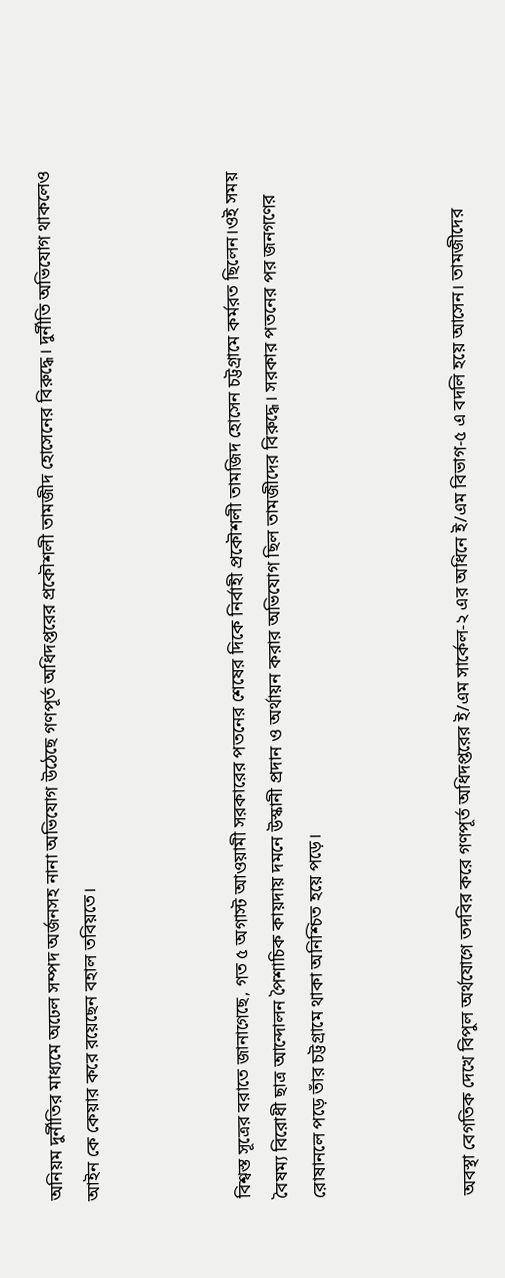অনিয়ম দুর্নীতির মাধ্যমে অঢেল সম্পদ অর্জনসহ নানা অভিযোগ উঠেছে গণপূর্ত অধিদপ্তরের প্রকৌশলী তামজীদ হোসেনের বিরুদ্ধে। দুর্নীতি অভিযোগ থাকলেও আইন কে কেয়ার করে রয়েছেন বহাল তবিয়তে।



বিশ্বস্ত সূত্রের বরাতে জানাগেছে, গত ৫ অগাস্ট আওয়ামী সরকারের পতনের শেষের দিকে নির্বাহী প্রকৌশলী তামজিদ হোসেন চট্টগ্রামে কর্মরত ছিলেন।ওই সময় বৈষম্য বিরোধী ছাত্র আন্দোলন পৈশাচিক কায়দায় দমনে উস্কানী প্রদান ও অর্থায়ন করার অভিযোগ ছিল তামজীদের বিরুদ্ধে। সরকার পতনের পর জনগণের রোষানলে পড়ে তাঁর চট্টগ্রামে থাকা অনিশ্চিত হয়ে পড়ে।



অবস্থা বেগতিক দেখে বিপুল অর্থযোগে তদবির করে গণপূর্ত অধিদপ্তরের ই/এম সার্কেল-২ এর অধিনে ই/এম বিভাগ-৫ এ বদলি হয়ে আসেন। তামজীদের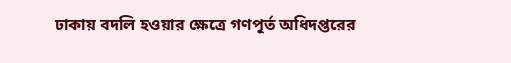ঢাকায় বদলি হওয়ার ক্ষেত্রে গণপূর্ত অধিদপ্তরের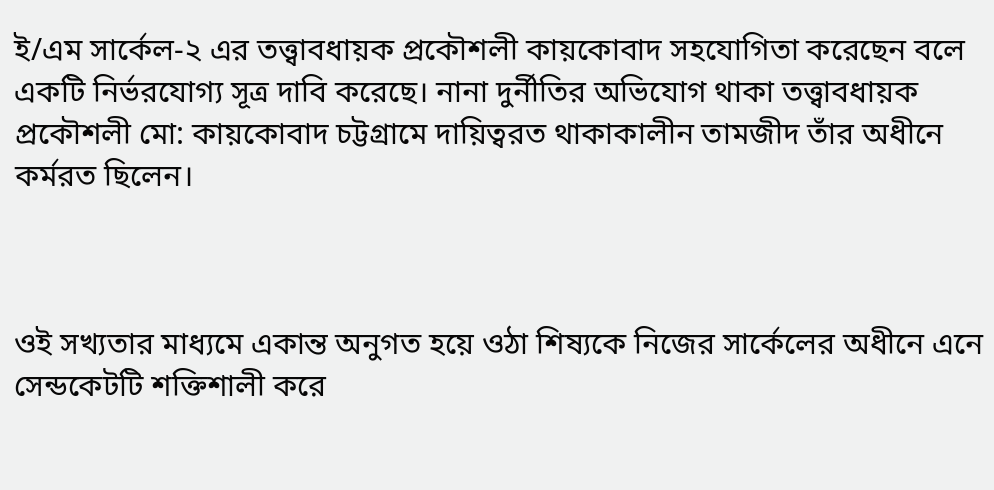ই/এম সার্কেল-২ এর তত্ত্বাবধায়ক প্রকৌশলী কায়কোবাদ সহযোগিতা করেছেন বলে একটি নির্ভরযোগ্য সূত্র দাবি করেছে। নানা দুর্নীতির অভিযোগ থাকা তত্ত্বাবধায়ক প্রকৌশলী মো: কায়কোবাদ চট্টগ্রামে দায়িত্বরত থাকাকালীন তামজীদ তাঁর অধীনে কর্মরত ছিলেন।



ওই সখ্যতার মাধ্যমে একান্ত অনুগত হয়ে ওঠা শিষ্যকে নিজের সার্কেলের অধীনে এনে সেন্ডকেটটি শক্তিশালী করে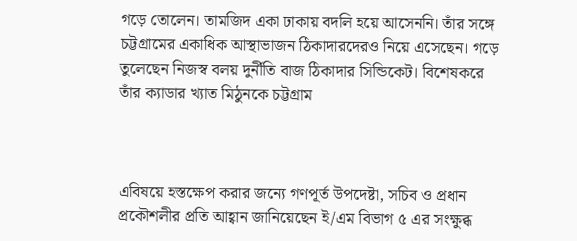গড়ে তোলেন। তামজিদ একা ঢাকায় বদলি হয়ে আসেননি। তাঁর সঙ্গে চট্টগ্রামের একাধিক আস্থাভাজন ঠিকাদারদেরও নিয়ে এসেছেন। গড়ে তুলেছেন নিজস্ব বলয় দুর্নীতি বাজ ঠিকাদার সিন্ডিকেট। বিশেষকরে তাঁর ক্যাডার খ্যাত মিঠুনকে চট্টগ্রাম



এবিষয়ে হস্তক্ষেপ করার জন্যে গণপূর্ত উপদেষ্টা, সচিব ও প্রধান প্রকৌশলীর প্রতি আহ্বান জানিয়েছেন ই/এম বিভাগ ৫ এর সংক্ষুব্ধ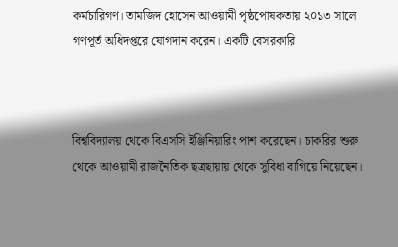কর্মচারিগণ। তামজিদ হোসেন আওয়ামী পৃষ্ঠপোষকতায় ২০১৩ সালে গণপূর্ত অধিদপ্তরে যোগদান করেন। একটি বেসরকারি



বিশ্ববিদ্যালয় থেকে বিএসসি ইঞ্জিনিয়ারিং পাশ করেছেন। চাকরির শুরু থেকে আওয়ামী রাজনৈতিক ছত্রছায়ায় থেকে সুবিধা বাগিয়ে নিয়েছেন।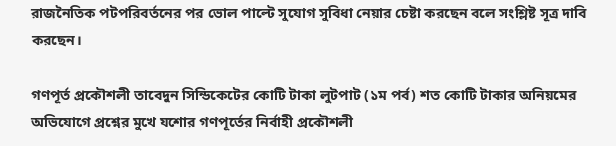রাজনৈতিক পটপরিবর্তনের পর ভোল পাল্টে সুযোগ সুবিধা নেয়ার চেষ্টা করছেন বলে সংশ্লিষ্ট সূত্র দাবি করছেন।

গণপূর্ত প্রকৌশলী তাবেদুন সিন্ডিকেটের কোটি টাকা লুটপাট (১ম পর্ব) শত কোটি টাকার অনিয়মের অভিযোগে প্রশ্নের মুখে যশোর গণপূর্তের নির্বাহী প্রকৌশলী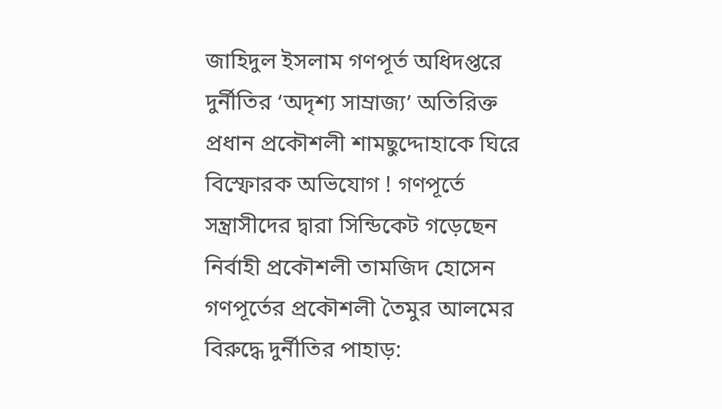জাহিদুল ইসলাম গণপূর্ত অধিদপ্তরে দুর্নীতির ‘অদৃশ্য সাম্রাজ্য’ অতিরিক্ত প্রধান প্রকৌশলী শামছুদ্দোহাকে ঘিরে বিস্ফোরক অভিযোগ ! গণপূর্তে সন্ত্রাসীদের দ্বারা সিন্ডিকেট গড়েছেন নির্বাহী প্রকৌশলী তামজিদ হোসেন গণপূর্তের প্রকৌশলী তৈমুর আলমের বিরুদ্ধে দুর্নীতির পাহাড়: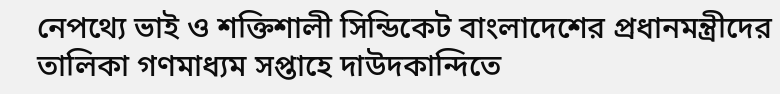নেপথ্যে ভাই ও শক্তিশালী সিন্ডিকেট বাংলাদেশের প্রধানমন্ত্রীদের তালিকা গণমাধ্যম সপ্তাহে দাউদকান্দিতে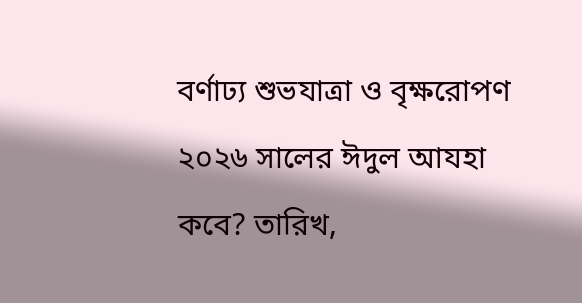বর্ণাঢ্য শুভযাত্রা ও বৃক্ষরোপণ ২০২৬ সালের ঈদুল আযহা কবে? তারিখ,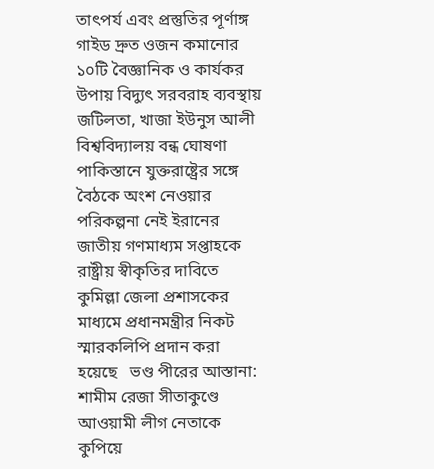তাৎপর্য এবং প্রস্তুতির পূর্ণাঙ্গ গাইড দ্রুত ওজন কমানোর ১০টি বৈজ্ঞানিক ও কার্যকর উপায় বিদ্যুৎ সরবরাহ ব্যবস্থায় জটিলতা, খাজা ইউনুস আলী বিশ্ববিদ্যালয় বন্ধ ঘোষণা পাকিস্তানে যুক্তরাষ্ট্রের সঙ্গে বৈঠকে অংশ নেওয়ার পরিকল্পনা নেই ইরানের জাতীয় গণমাধ্যম সপ্তাহকে রাষ্ট্রীয় স্বীকৃতির দাবিতে কুমিল্লা জেলা প্রশাসকের মাধ্যমে প্রধানমন্ত্রীর নিকট স্মারকলিপি প্রদান করা হয়েছে   ভণ্ড পীরের আস্তানা: শামীম রেজা সীতাকুণ্ডে আওয়ামী লীগ নেতাকে কুপিয়ে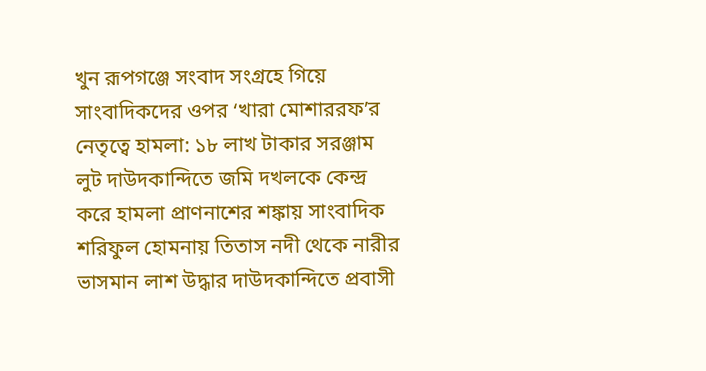খুন রূপগঞ্জে সংবাদ সংগ্রহে গিয়ে সাংবাদিকদের ওপর ‘খারা মোশাররফ’র নেতৃত্বে হামলা: ১৮ লাখ টাকার সরঞ্জাম লুট দাউদকান্দিতে জমি দখলকে কেন্দ্র করে হামলা প্রাণনাশের শঙ্কায় সাংবাদিক শরিফুল হোমনায় তিতাস নদী থেকে নারীর ভাসমান লাশ উদ্ধার দাউদকান্দিতে প্রবাসী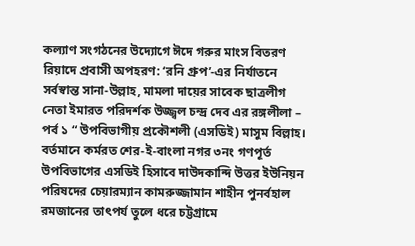কল্যাণ সংগঠনের উদ্যোগে ঈদে গরুর মাংস বিতরণ রিয়াদে প্রবাসী অপহরণ: ‘রনি গ্রুপ’-এর নির্যাতনে সর্বস্বান্ত সানা-উল্লাহ, মামলা দায়ের সাবেক ছাত্রলীগ নেতা ইমারত পরিদর্শক উজ্জ্বল চন্দ্র দেব এর রঙ্গলীলা – পর্ব ১ “ উপবিভাগীয় প্রকৌশলী (এসডিই) মাসুম বিল্লাহ। বর্তমানে কর্মরত শের-ই-বাংলা নগর ৩নং গণপূর্ত উপবিভাগের এসডিই হিসাবে দাউদকান্দি উত্তর ইউনিয়ন পরিষদের চেয়ারম্যান কামরুজ্জামান শাহীন পুনর্বহাল রমজানের তাৎপর্য তুলে ধরে চট্টগ্রামে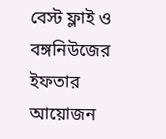বেস্ট ফ্লাই ও বঙ্গনিউজের ইফতার আয়োজন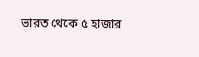ভারত থেকে ৫ হাজার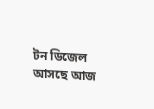টন ডিজেল আসছে আজ